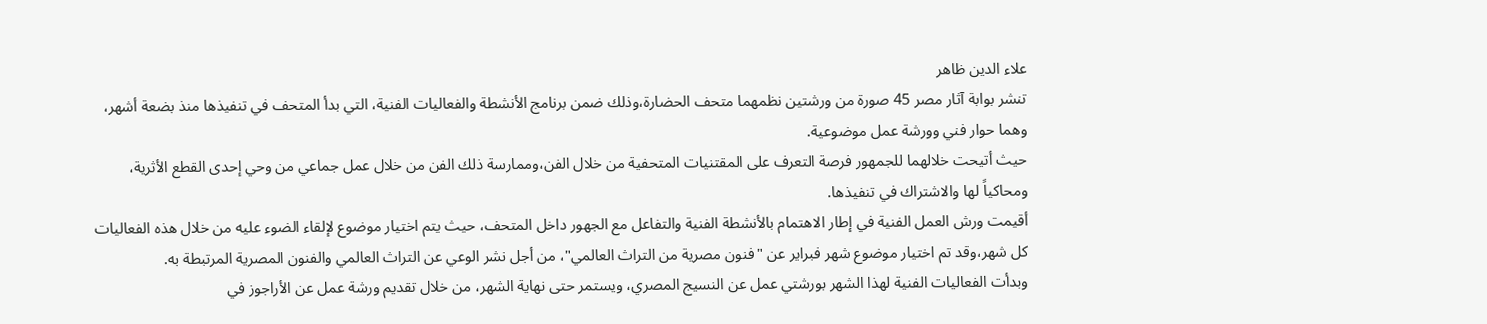علاء الدين ظاهر
تنشر بوابة آثار مصر 45 صورة من ورشتين نظمهما متحف الحضارة،وذلك ضمن برنامج الأنشطة والفعاليات الفنية، التي بدأ المتحف في تنفيذها منذ بضعة أشهر، وهما حوار فني وورشة عمل موضوعية.
حيث أتيحت خلالهما للجمهور فرصة التعرف على المقتنيات المتحفية من خلال الفن،وممارسة ذلك الفن من خلال عمل جماعي من وحي إحدى القطع الأثرية، ومحاكياً لها والاشتراك في تنفيذها.
أقيمت ورش العمل الفنية في إطار الاهتمام بالأنشطة الفنية والتفاعل مع الجهور داخل المتحف، حيث يتم اختيار موضوع لإلقاء الضوء عليه من خلال هذه الفعاليات كل شهر،وقد تم اختيار موضوع شهر فبراير عن "فنون مصرية من التراث العالمي"، من أجل نشر الوعي عن التراث العالمي والفنون المصرية المرتبطة به.
وبدأت الفعاليات الفنية لهذا الشهر بورشتي عمل عن النسيج المصري، ويستمر حتى نهاية الشهر، من خلال تقديم ورشة عمل عن الأراجوز في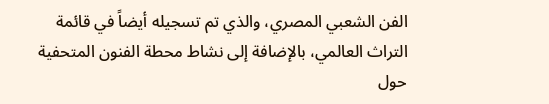الفن الشعبي المصري، والذي تم تسجيله أيضاً في قائمة التراث العالمي، بالإضافة إلى نشاط محطة الفنون المتحفية حول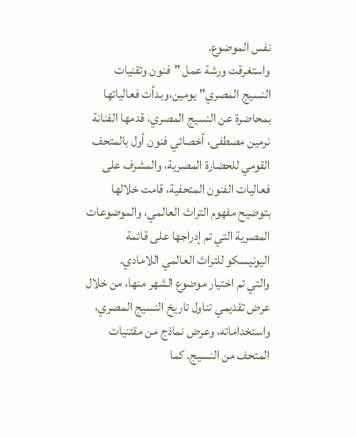نفس الموضوع.
واستغرقت ورشة عمل "فنون وتقنيات النسيج المصري" يومين،وبدأت فعالياتها بمحاضرة عن النسيج المصري، قدمها الفنانة نرمين مصطفى، أخصائي فنون أول بالمتحف القومي للحضارة المصرية، والمشرف على فعاليات الفنون المتحفية، قامت خلالها بتوضيح مفهوم التراث العالمي، والموضوعات المصرية التي تم إدراجها على قائمة اليونيسكو للتراث العالمي اللامادي.
والتي تم اختيار موضوع الشهر منها، من خلال عرض تقديمي تناول تاريخ النسيج المصري، واستخداماته، وعرض نماذج من مقتنيات المتحف من النسيج. كما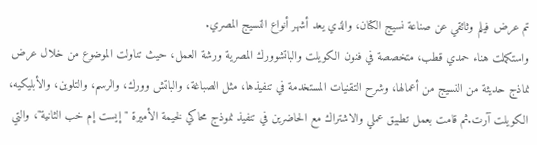تم عرض فيلم وثائقي عن صناعة نسيج الكتان، والذي يعد أشهر أنواع النسيج المصري.
واستكملت هناء حمدي قطب، متخصصة في فنون الكويلت والباتشوورك المصرية ورشة العمل، حيث تناولت الموضوع من خلال عرض نماذج حديثة من النسيج من أعمالها، وشرح التقنيات المستخدمة في تنفيذها، مثل الصباغة، والباتش وورك، والرسم، والتلوين، والأبليكيه، الكويلت آرت.ثم قامت بعمل تطبيق عملي والاشتراك مع الحاضرين في تنفيذ نموذج محاكي لخيمة الأميرة "إيست إم خب الثانية"، والتي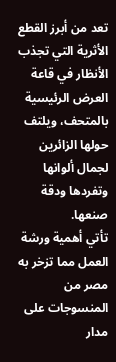تعد من أبرز القطع الأثرية التي تجذب الأنظار في قاعة العرض الرئيسية بالمتحف، ويلتف حولها الزائرين لجمال ألوانها وتفردها ودقة صنعها.
تأتي أهمية ورشة العمل مما تزخر به مصر من المنسوجات على مدار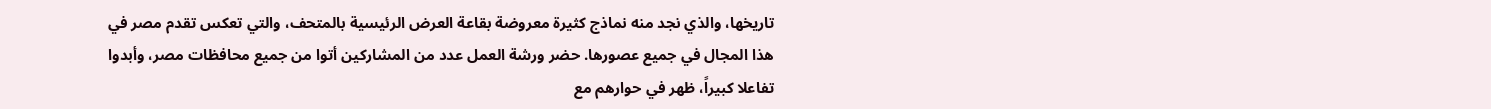تاريخها، والذي نجد منه نماذج كثيرة معروضة بقاعة العرض الرئيسية بالمتحف، والتي تعكس تقدم مصر في هذا المجال في جميع عصورها. حضر ورشة العمل عدد من المشاركين أتوا من جميع محافظات مصر، وأبدوا تفاعلا كبيراً، ظهر في حوارهم مع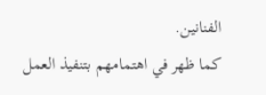الفنانين.
كما ظهر في اهتمامهم بتنفيذ العمل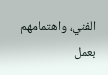الفني، واهتمامهم بعمل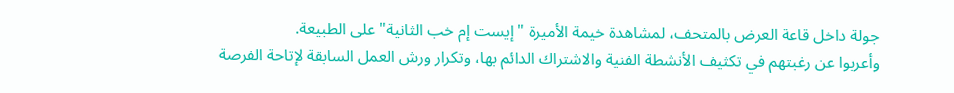جولة داخل قاعة العرض بالمتحف، لمشاهدة خيمة الأميرة "إيست إم خب الثانية" على الطبيعة.
وأعربوا عن رغبتهم في تكثيف الأنشطة الفنية والاشتراك الدائم بها، وتكرار ورش العمل السابقة لإتاحة الفرصة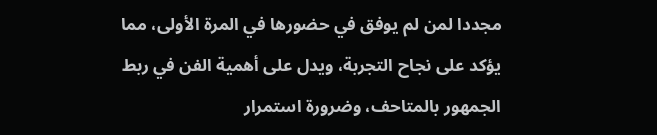مجددا لمن لم يوفق في حضورها في المرة الأولى، مما يؤكد على نجاح التجربة، ويدل على أهمية الفن في ربط الجمهور بالمتاحف، وضرورة استمرار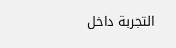التجربة داخل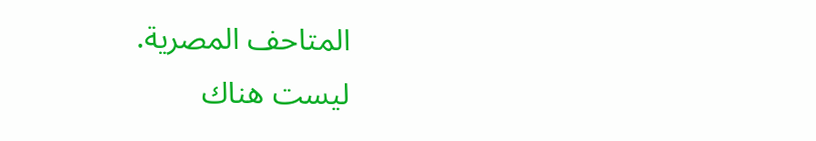المتاحف المصرية.
ليست هناك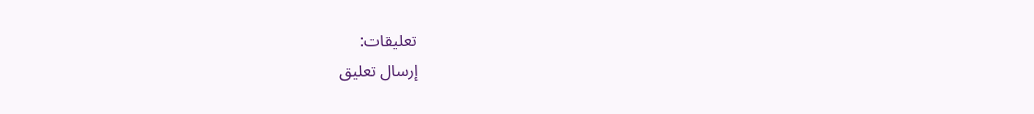تعليقات:
إرسال تعليق